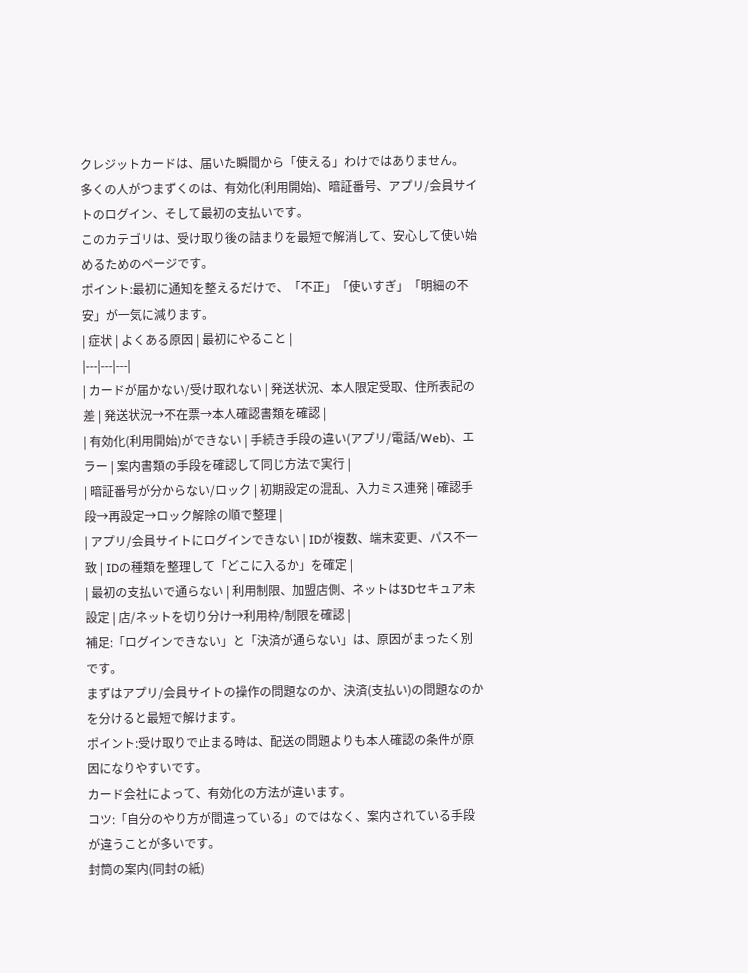クレジットカードは、届いた瞬間から「使える」わけではありません。
多くの人がつまずくのは、有効化(利用開始)、暗証番号、アプリ/会員サイトのログイン、そして最初の支払いです。
このカテゴリは、受け取り後の詰まりを最短で解消して、安心して使い始めるためのページです。
ポイント:最初に通知を整えるだけで、「不正」「使いすぎ」「明細の不安」が一気に減ります。
| 症状 | よくある原因 | 最初にやること |
|---|---|---|
| カードが届かない/受け取れない | 発送状況、本人限定受取、住所表記の差 | 発送状況→不在票→本人確認書類を確認 |
| 有効化(利用開始)ができない | 手続き手段の違い(アプリ/電話/Web)、エラー | 案内書類の手段を確認して同じ方法で実行 |
| 暗証番号が分からない/ロック | 初期設定の混乱、入力ミス連発 | 確認手段→再設定→ロック解除の順で整理 |
| アプリ/会員サイトにログインできない | IDが複数、端末変更、パス不一致 | IDの種類を整理して「どこに入るか」を確定 |
| 最初の支払いで通らない | 利用制限、加盟店側、ネットは3Dセキュア未設定 | 店/ネットを切り分け→利用枠/制限を確認 |
補足:「ログインできない」と「決済が通らない」は、原因がまったく別です。
まずはアプリ/会員サイトの操作の問題なのか、決済(支払い)の問題なのかを分けると最短で解けます。
ポイント:受け取りで止まる時は、配送の問題よりも本人確認の条件が原因になりやすいです。
カード会社によって、有効化の方法が違います。
コツ:「自分のやり方が間違っている」のではなく、案内されている手段が違うことが多いです。
封筒の案内(同封の紙)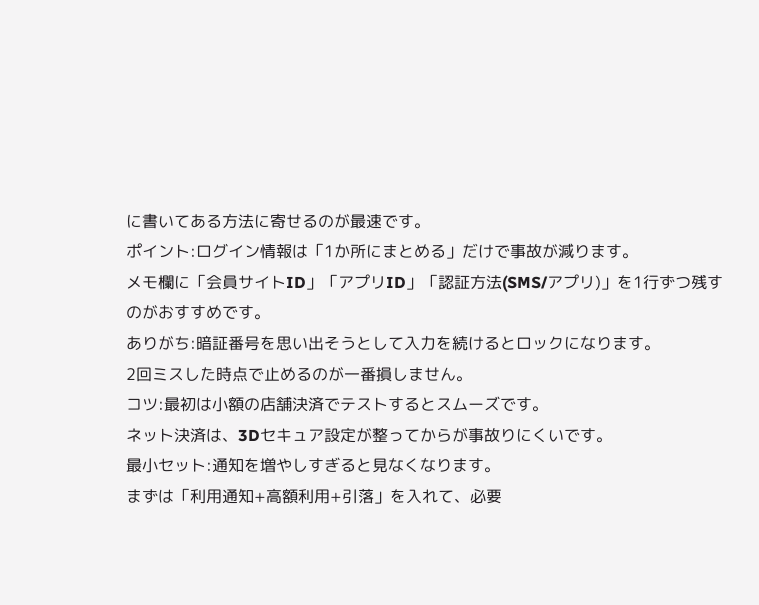に書いてある方法に寄せるのが最速です。
ポイント:ログイン情報は「1か所にまとめる」だけで事故が減ります。
メモ欄に「会員サイトID」「アプリID」「認証方法(SMS/アプリ)」を1行ずつ残すのがおすすめです。
ありがち:暗証番号を思い出そうとして入力を続けるとロックになります。
2回ミスした時点で止めるのが一番損しません。
コツ:最初は小額の店舗決済でテストするとスムーズです。
ネット決済は、3Dセキュア設定が整ってからが事故りにくいです。
最小セット:通知を増やしすぎると見なくなります。
まずは「利用通知+高額利用+引落」を入れて、必要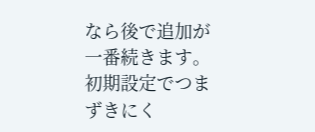なら後で追加が一番続きます。
初期設定でつまずきにく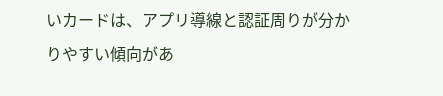いカードは、アプリ導線と認証周りが分かりやすい傾向があ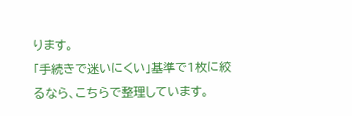ります。
「手続きで迷いにくい」基準で1枚に絞るなら、こちらで整理しています。